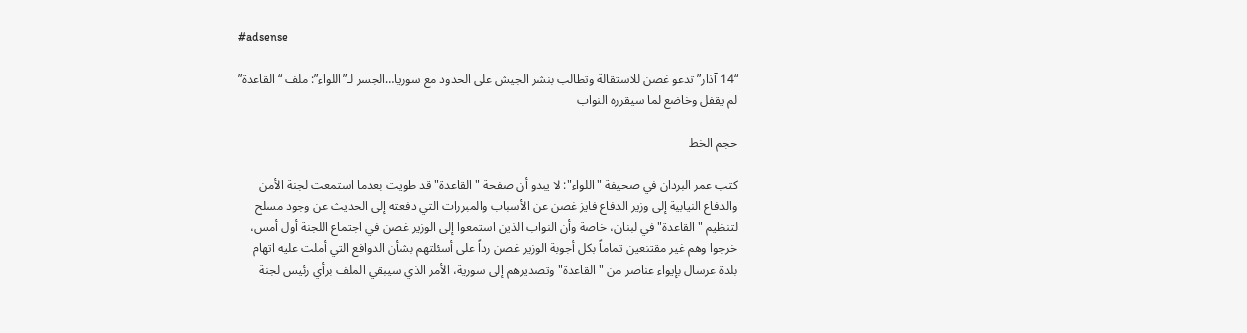#adsense

“14 آذار” تدعو غصن للاستقالة وتطالب بنشر الجيش على الحدود مع سوريا…الجسر لـ”اللواء”: ملف “القاعدة” لم يقفل وخاضع لما سيقرره النواب

حجم الخط

كتب عمر البردان في صحيفة "اللواء": لا يبدو أن صفحة "القاعدة" قد طويت بعدما استمعت لجنة الأمن والدفاع النيابية إلى وزير الدفاع فايز غصن عن الأسباب والمبررات التي دفعته إلى الحديث عن وجود مسلح لتنظيم "القاعدة" في لبنان، خاصة وأن النواب الذين استمعوا إلى الوزير غصن في اجتماع اللجنة أول أمس، خرجوا وهم غير مقتنعين تماماً بكل أجوبة الوزير غصن رداً على أسئلتهم بشأن الدوافع التي أملت عليه اتهام بلدة عرسال بإيواء عناصر من "القاعدة" وتصديرهم إلى سورية، الأمر الذي سيبقي الملف برأي رئيس لجنة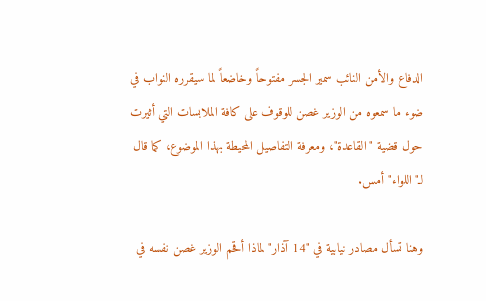الدفاع والأمن النائب سمير الجسر مفتوحاً وخاضعاً لما سيقرره النواب في ضوء ما سمعوه من الوزير غصن للوقوف على كافة الملابسات التي أثيرت حول قضية "القاعدة"، ومعرفة التفاصيل المحيطة بهذا الموضوع، كما قال لـ"اللواء" أمس.

وهنا تسأل مصادر نيابية في "14 آذار" لماذا أقحم الوزير غصن نفسه في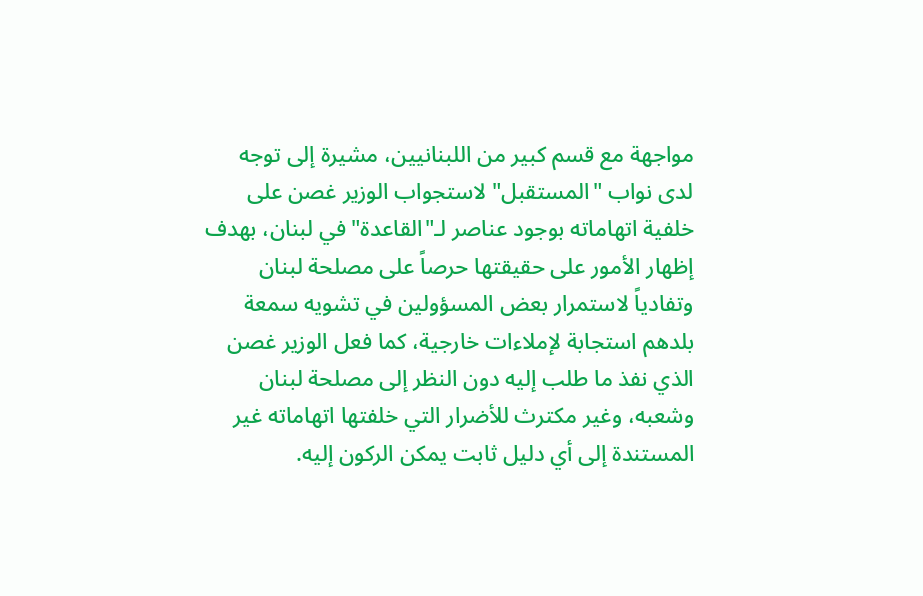مواجهة مع قسم كبير من اللبنانيين، مشيرة إلى توجه لدى نواب "المستقبل" لاستجواب الوزير غصن على خلفية اتهاماته بوجود عناصر لـ"القاعدة" في لبنان، بهدف إظهار الأمور على حقيقتها حرصاً على مصلحة لبنان وتفادياً لاستمرار بعض المسؤولين في تشويه سمعة بلدهم استجابة لإملاءات خارجية، كما فعل الوزير غصن الذي نفذ ما طلب إليه دون النظر إلى مصلحة لبنان وشعبه، وغير مكترث للأضرار التي خلفتها اتهاماته غير المستندة إلى أي دليل ثابت يمكن الركون إليه.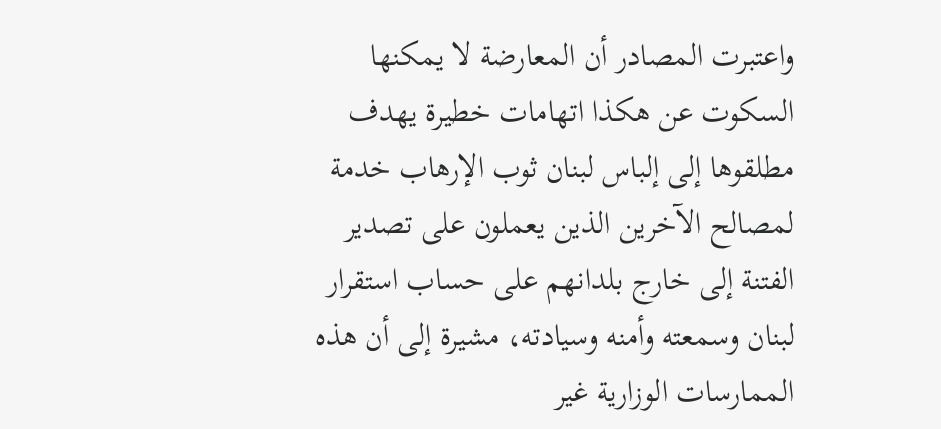واعتبرت المصادر أن المعارضة لا يمكنها السكوت عن هكذا اتهامات خطيرة يهدف مطلقوها إلى إلباس لبنان ثوب الإرهاب خدمة لمصالح الآخرين الذين يعملون على تصدير الفتنة إلى خارج بلدانهم على حساب استقرار لبنان وسمعته وأمنه وسيادته، مشيرة إلى أن هذه الممارسات الوزارية غير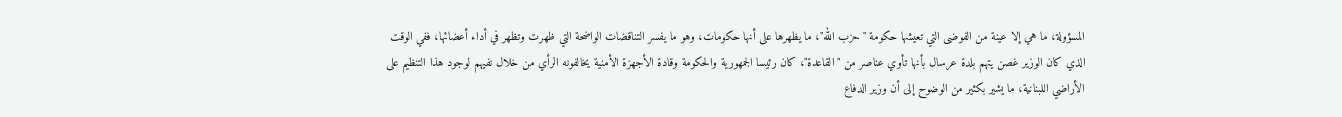المسؤولة، ما هي إلا عينة من الفوضى التي تعيشها حكومة "حزب الله"، ما يظهرها على أنها حكومات، وهو ما يفسر التناقضات الواضحة التي ظهرت وتظهر في أداء أعضائها، ففي الوقت الذي كان الوزير غصن يتهم بلدة عرسال بأنها تأوي عناصر من "القاعدة"، كان رئيسا الجمهورية والحكومة وقادة الأجهزة الأمنية يخالفونه الرأي من خلال نفيهم لوجود هذا التنظيم على الأراضي اللبنانية، ما يشير بكثير من الوضوح إلى أن وزير الدفاع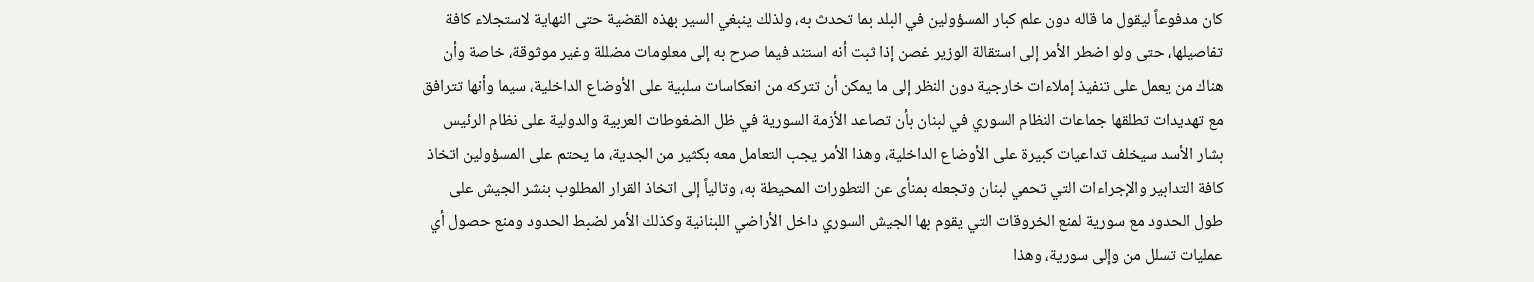كان مدفوعاً ليقول ما قاله دون علم كبار المسؤولين في البلد بما تحدث به، ولذلك ينبغي السير بهذه القضية حتى النهاية لاستجلاء كافة تفاصيلها، حتى ولو اضطر الأمر إلى استقالة الوزير غصن إذا ثبت أنه استند فيما صرح به إلى معلومات مضللة وغير موثوقة، خاصة وأن هناك من يعمل على تنفيذ إملاءات خارجية دون النظر إلى ما يمكن أن تتركه من انعكاسات سلبية على الأوضاع الداخلية، سيما وأنها تترافق مع تهديدات تطلقها جماعات النظام السوري في لبنان بأن تصاعد الأزمة السورية في ظل الضغوطات العربية والدولية على نظام الرئيس بشار الأسد سيخلف تداعيات كبيرة على الأوضاع الداخلية، وهذا الأمر يجب التعامل معه بكثير من الجدية، ما يحتم على المسؤولين اتخاذ كافة التدابير والإجراءات التي تحمي لبنان وتجعله بمنأى عن التطورات المحيطة به، وتالياً إلى اتخاذ القرار المطلوب بنشر الجيش على طول الحدود مع سورية لمنع الخروقات التي يقوم بها الجيش السوري داخل الأراضي اللبنانية وكذلك الأمر لضبط الحدود ومنع حصول أي عمليات تسلل من وإلى سورية، وهذا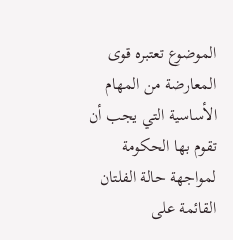الموضوع تعتبره قوى المعارضة من المهام الأساسية التي يجب أن تقوم بها الحكومة لمواجهة حالة الفلتان القائمة على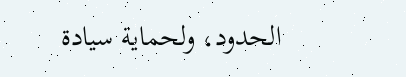الحدود، ولحماية سيادة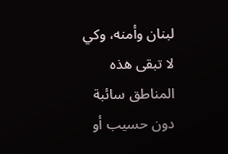لبنان وأمنه، وكي لا تبقى هذه المناطق سائبة دون حسيب أو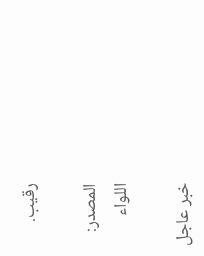رقيب.

المصدر:
اللواء

خبر عاجل